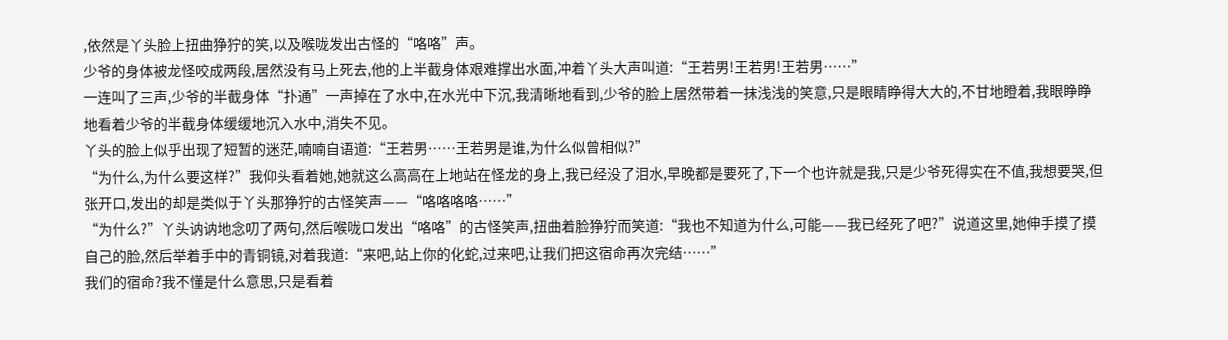,依然是丫头脸上扭曲狰狞的笑,以及喉咙发出古怪的“咯咯”声。
少爷的身体被龙怪咬成两段,居然没有马上死去,他的上半截身体艰难撑出水面,冲着丫头大声叫道:“王若男!王若男!王若男……”
一连叫了三声,少爷的半截身体“扑通”一声掉在了水中,在水光中下沉,我清晰地看到,少爷的脸上居然带着一抹浅浅的笑意,只是眼睛睁得大大的,不甘地瞪着,我眼睁睁地看着少爷的半截身体缓缓地沉入水中,消失不见。
丫头的脸上似乎出现了短暂的迷茫,喃喃自语道:“王若男……王若男是谁,为什么似曾相似?”
“为什么,为什么要这样?”我仰头看着她,她就这么高高在上地站在怪龙的身上,我已经没了泪水,早晚都是要死了,下一个也许就是我,只是少爷死得实在不值,我想要哭,但张开口,发出的却是类似于丫头那狰狞的古怪笑声——“咯咯咯咯……”
“为什么?”丫头讷讷地念叨了两句,然后喉咙口发出“咯咯”的古怪笑声,扭曲着脸狰狞而笑道:“我也不知道为什么,可能——我已经死了吧?”说道这里,她伸手摸了摸自己的脸,然后举着手中的青铜镜,对着我道:“来吧,站上你的化蛇,过来吧,让我们把这宿命再次完结……”
我们的宿命?我不懂是什么意思,只是看着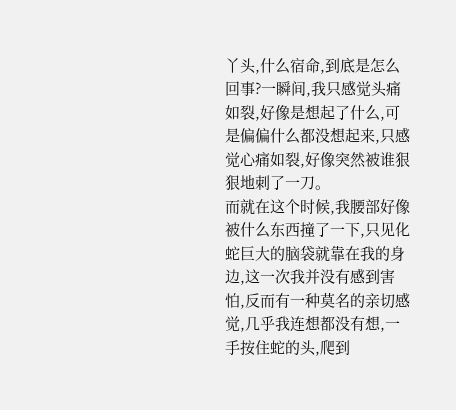丫头,什么宿命,到底是怎么回事?一瞬间,我只感觉头痛如裂,好像是想起了什么,可是偏偏什么都没想起来,只感觉心痛如裂,好像突然被谁狠狠地刺了一刀。
而就在这个时候,我腰部好像被什么东西撞了一下,只见化蛇巨大的脑袋就靠在我的身边,这一次我并没有感到害怕,反而有一种莫名的亲切感觉,几乎我连想都没有想,一手按住蛇的头,爬到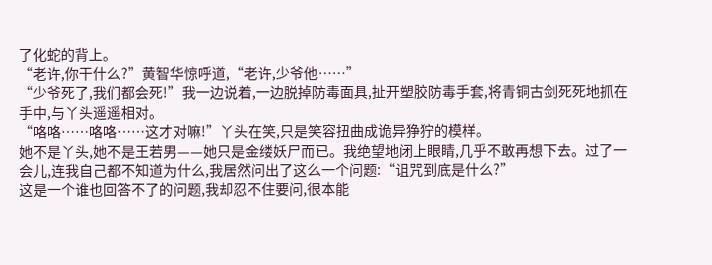了化蛇的背上。
“老许,你干什么?”黄智华惊呼道,“老许,少爷他……”
“少爷死了,我们都会死!”我一边说着,一边脱掉防毒面具,扯开塑胶防毒手套,将青铜古剑死死地抓在手中,与丫头遥遥相对。
“咯咯……咯咯……这才对嘛!”丫头在笑,只是笑容扭曲成诡异狰狞的模样。
她不是丫头,她不是王若男——她只是金缕妖尸而已。我绝望地闭上眼睛,几乎不敢再想下去。过了一会儿,连我自己都不知道为什么,我居然问出了这么一个问题:“诅咒到底是什么?”
这是一个谁也回答不了的问题,我却忍不住要问,很本能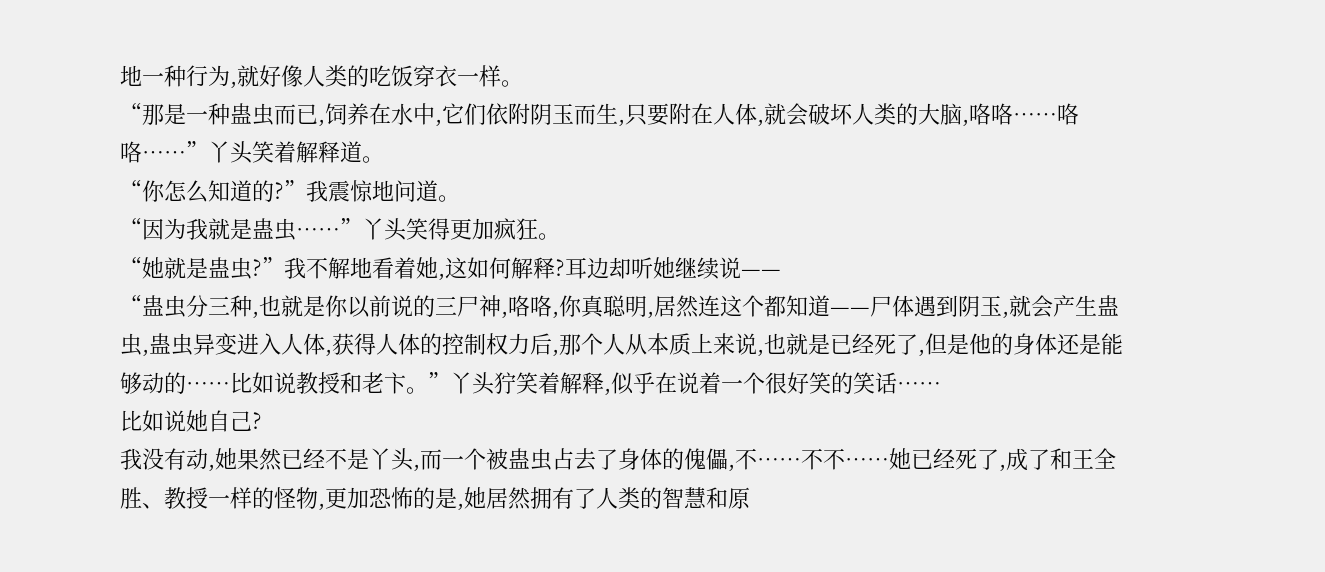地一种行为,就好像人类的吃饭穿衣一样。
“那是一种蛊虫而已,饲养在水中,它们依附阴玉而生,只要附在人体,就会破坏人类的大脑,咯咯……咯咯……”丫头笑着解释道。
“你怎么知道的?”我震惊地问道。
“因为我就是蛊虫……”丫头笑得更加疯狂。
“她就是蛊虫?”我不解地看着她,这如何解释?耳边却听她继续说——
“蛊虫分三种,也就是你以前说的三尸神,咯咯,你真聪明,居然连这个都知道——尸体遇到阴玉,就会产生蛊虫,蛊虫异变进入人体,获得人体的控制权力后,那个人从本质上来说,也就是已经死了,但是他的身体还是能够动的……比如说教授和老卞。”丫头狞笑着解释,似乎在说着一个很好笑的笑话……
比如说她自己?
我没有动,她果然已经不是丫头,而一个被蛊虫占去了身体的傀儡,不……不不……她已经死了,成了和王全胜、教授一样的怪物,更加恐怖的是,她居然拥有了人类的智慧和原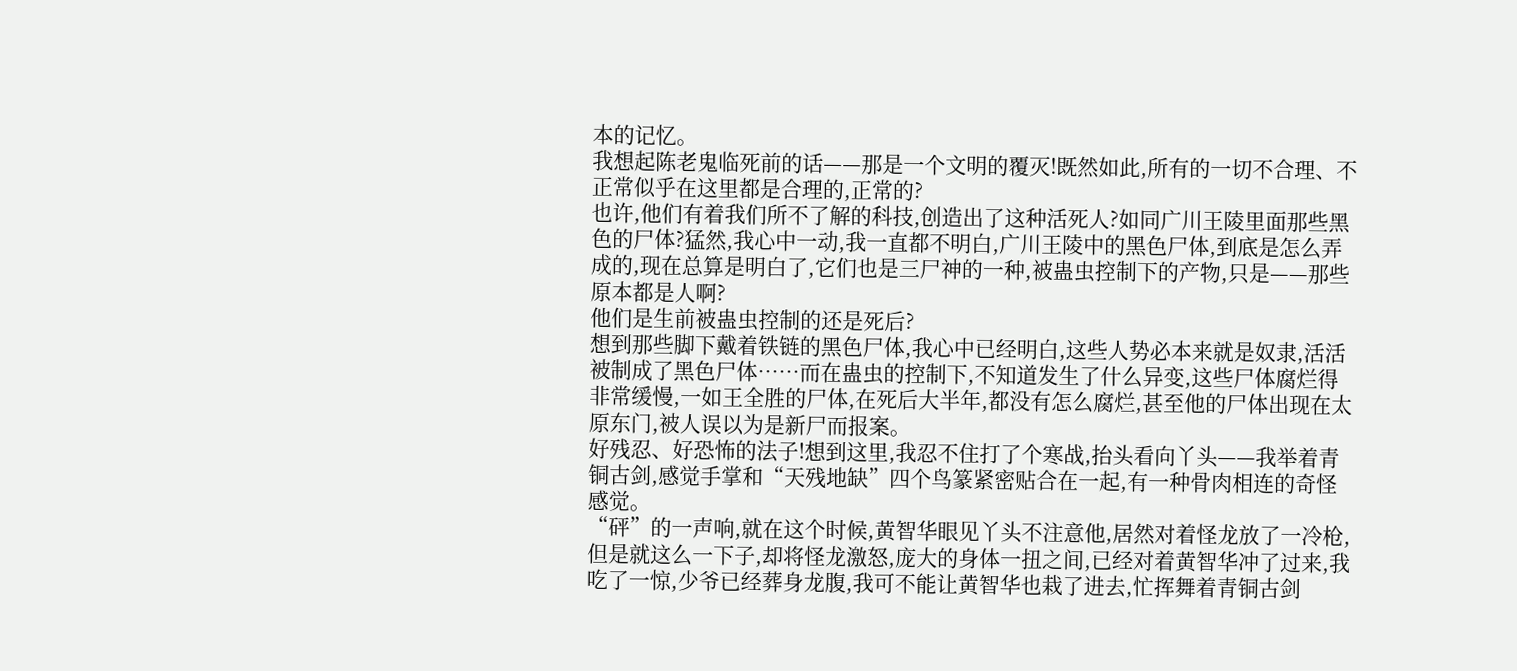本的记忆。
我想起陈老鬼临死前的话——那是一个文明的覆灭!既然如此,所有的一切不合理、不正常似乎在这里都是合理的,正常的?
也许,他们有着我们所不了解的科技,创造出了这种活死人?如同广川王陵里面那些黑色的尸体?猛然,我心中一动,我一直都不明白,广川王陵中的黑色尸体,到底是怎么弄成的,现在总算是明白了,它们也是三尸神的一种,被蛊虫控制下的产物,只是——那些原本都是人啊?
他们是生前被蛊虫控制的还是死后?
想到那些脚下戴着铁链的黑色尸体,我心中已经明白,这些人势必本来就是奴隶,活活被制成了黑色尸体……而在蛊虫的控制下,不知道发生了什么异变,这些尸体腐烂得非常缓慢,一如王全胜的尸体,在死后大半年,都没有怎么腐烂,甚至他的尸体出现在太原东门,被人误以为是新尸而报案。
好残忍、好恐怖的法子!想到这里,我忍不住打了个寒战,抬头看向丫头——我举着青铜古剑,感觉手掌和“天残地缺”四个鸟篆紧密贴合在一起,有一种骨肉相连的奇怪感觉。
“砰”的一声响,就在这个时候,黄智华眼见丫头不注意他,居然对着怪龙放了一冷枪,但是就这么一下子,却将怪龙激怒,庞大的身体一扭之间,已经对着黄智华冲了过来,我吃了一惊,少爷已经葬身龙腹,我可不能让黄智华也栽了进去,忙挥舞着青铜古剑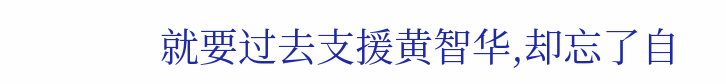就要过去支援黄智华,却忘了自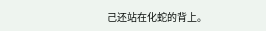己还站在化蛇的背上。